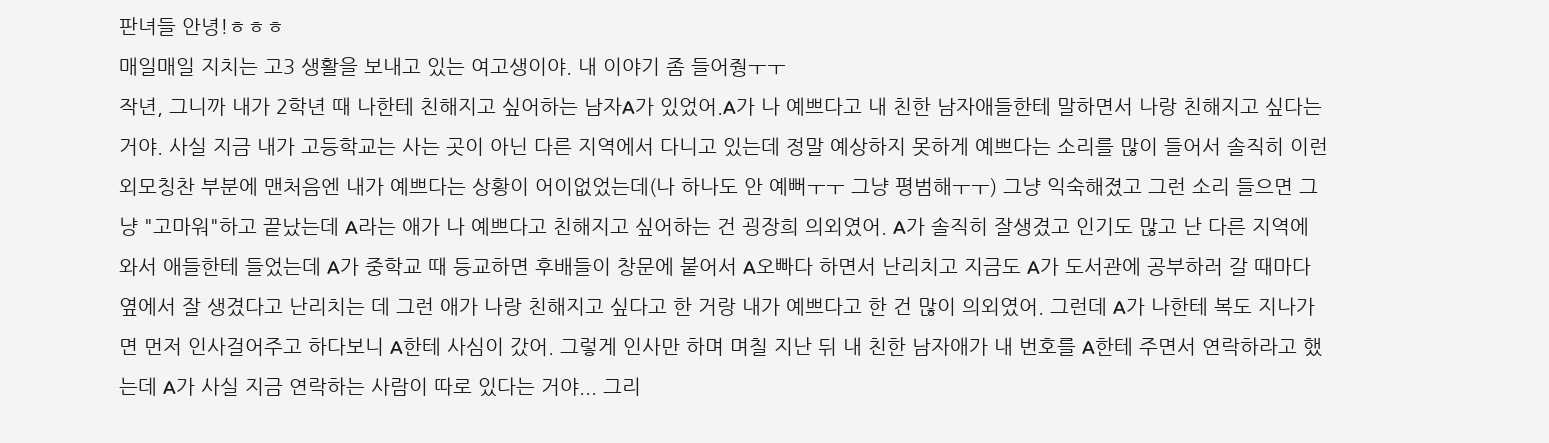판녀들 안녕!ㅎㅎㅎ
매일매일 지치는 고3 생활을 보내고 있는 여고생이야. 내 이야기 좀 들어줭ㅜㅜ
작년, 그니까 내가 2학년 때 나한테 친해지고 싶어하는 남자A가 있었어.A가 나 예쁘다고 내 친한 남자애들한테 말하면서 나랑 친해지고 싶다는 거야. 사실 지금 내가 고등학교는 사는 곳이 아닌 다른 지역에서 다니고 있는데 정말 예상하지 못하게 예쁘다는 소리를 많이 들어서 솔직히 이런 외모칭찬 부분에 맨처음엔 내가 예쁘다는 상황이 어이없었는데(나 하나도 안 예뻐ㅜㅜ 그냥 평범해ㅜㅜ) 그냥 익숙해졌고 그런 소리 들으면 그냥 "고마워"하고 끝났는데 A라는 애가 나 예쁘다고 친해지고 싶어하는 건 굉장희 의외였어. A가 솔직히 잘생겼고 인기도 많고 난 다른 지역에 와서 애들한테 들었는데 A가 중학교 때 등교하면 후배들이 창문에 붙어서 A오빠다 하면서 난리치고 지금도 A가 도서관에 공부하러 갈 때마다 옆에서 잘 생겼다고 난리치는 데 그런 애가 나랑 친해지고 싶다고 한 거랑 내가 예쁘다고 한 건 많이 의외였어. 그런데 A가 나한테 복도 지나가면 먼저 인사걸어주고 하다보니 A한테 사심이 갔어. 그렇게 인사만 하며 며칠 지난 뒤 내 친한 남자애가 내 번호를 A한테 주면서 연락하라고 했는데 A가 사실 지금 연락하는 사람이 따로 있다는 거야... 그리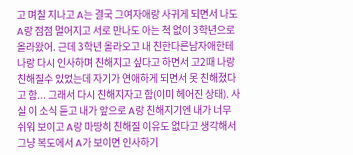고 며칠 지나고 A는 결국 그여자애랑 사귀게 되면서 나도 A랑 점점 멀어지고 서로 만나도 아는 척 없이 3학년으로 올라왔어. 근데 3학년 올라오고 내 친한다른남자애한테 나랑 다시 인사하며 친해지고 싶다고 하면서 고2때 나랑 친해질수 있었는데 자기가 연애하게 되면서 못 친해졌다고 함... 그래서 다시 친해지자고 함(이미 헤어진 상태). 사실 이 소식 듣고 내가 앞으로 A랑 친해지기엔 내가 너무 쉬워 보이고 A랑 마땅히 친해질 이유도 없다고 생각해서 그냥 복도에서 A가 보이면 인사하기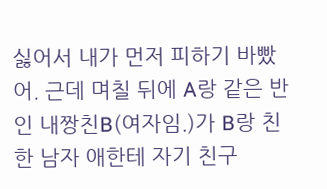싫어서 내가 먼저 피하기 바빴어. 근데 며칠 뒤에 A랑 같은 반인 내짱친B(여자임.)가 B랑 친한 남자 애한테 자기 친구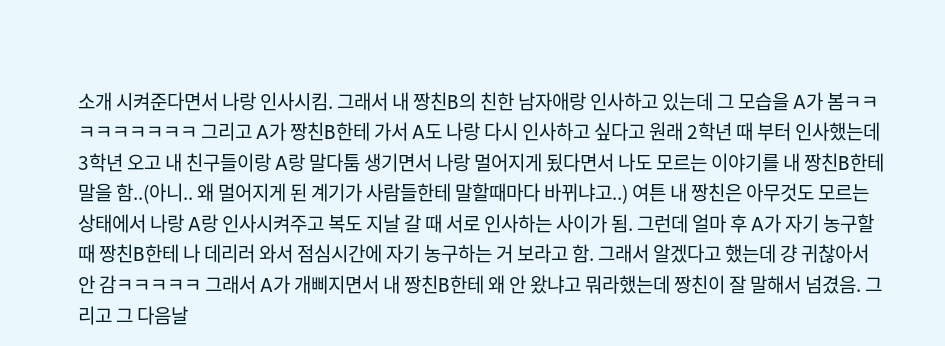소개 시켜준다면서 나랑 인사시킴. 그래서 내 짱친B의 친한 남자애랑 인사하고 있는데 그 모습을 A가 봄ㅋㅋㅋㅋㅋㅋㅋㅋㅋ 그리고 A가 짱친B한테 가서 A도 나랑 다시 인사하고 싶다고 원래 2학년 때 부터 인사했는데 3학년 오고 내 친구들이랑 A랑 말다툼 생기면서 나랑 멀어지게 됬다면서 나도 모르는 이야기를 내 짱친B한테 말을 함..(아니.. 왜 멀어지게 된 계기가 사람들한테 말할때마다 바뀌냐고..) 여튼 내 짱친은 아무것도 모르는 상태에서 나랑 A랑 인사시켜주고 복도 지날 갈 때 서로 인사하는 사이가 됨. 그런데 얼마 후 A가 자기 농구할 때 짱친B한테 나 데리러 와서 점심시간에 자기 농구하는 거 보라고 함. 그래서 알겠다고 했는데 걍 귀찮아서 안 감ㅋㅋㅋㅋㅋ 그래서 A가 개삐지면서 내 짱친B한테 왜 안 왔냐고 뭐라했는데 짱친이 잘 말해서 넘겼음. 그리고 그 다음날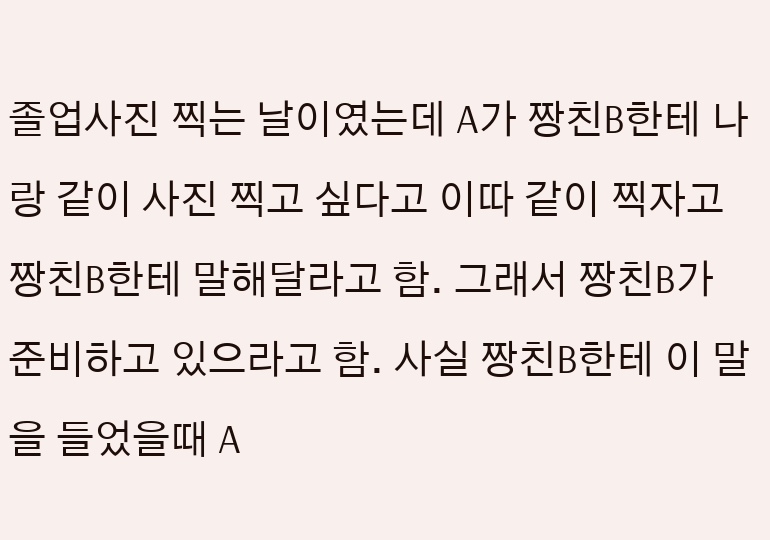졸업사진 찍는 날이였는데 A가 짱친B한테 나랑 같이 사진 찍고 싶다고 이따 같이 찍자고 짱친B한테 말해달라고 함. 그래서 짱친B가 준비하고 있으라고 함. 사실 짱친B한테 이 말을 들었을때 A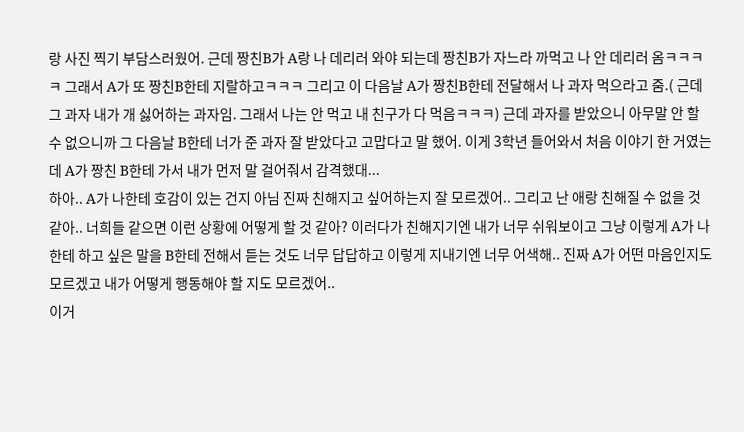랑 사진 찍기 부담스러웠어. 근데 짱친B가 A랑 나 데리러 와야 되는데 짱친B가 자느라 까먹고 나 안 데리러 옴ㅋㅋㅋㅋ 그래서 A가 또 짱친B한테 지랄하고ㅋㅋㅋ 그리고 이 다음날 A가 짱친B한테 전달해서 나 과자 먹으라고 줌.( 근데 그 과자 내가 개 싫어하는 과자임. 그래서 나는 안 먹고 내 친구가 다 먹음ㅋㅋㅋ) 근데 과자를 받았으니 아무말 안 할 수 없으니까 그 다음날 B한테 너가 준 과자 잘 받았다고 고맙다고 말 했어. 이게 3학년 들어와서 처음 이야기 한 거였는데 A가 짱친 B한테 가서 내가 먼저 말 걸어줘서 감격했대...
하아.. A가 나한테 호감이 있는 건지 아님 진짜 친해지고 싶어하는지 잘 모르겠어.. 그리고 난 애랑 친해질 수 없을 것 같아.. 너희들 같으면 이런 상황에 어떻게 할 것 같아? 이러다가 친해지기엔 내가 너무 쉬워보이고 그냥 이렇게 A가 나한테 하고 싶은 말을 B한테 전해서 듣는 것도 너무 답답하고 이렇게 지내기엔 너무 어색해.. 진짜 A가 어떤 마음인지도 모르겠고 내가 어떻게 행동해야 할 지도 모르겠어..
이거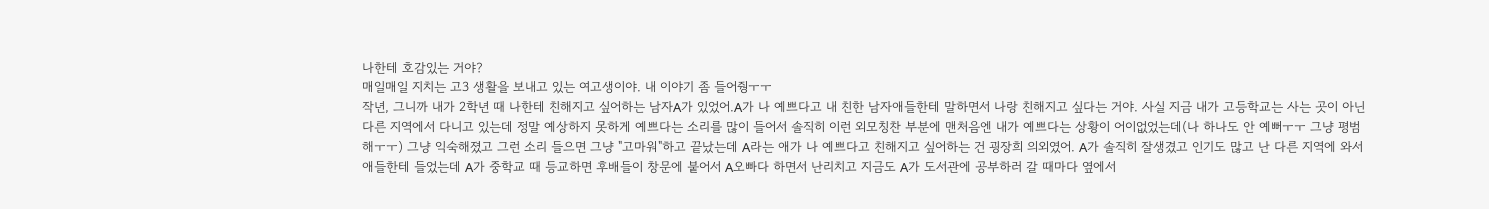나한테 호감있는 거야?
매일매일 지치는 고3 생활을 보내고 있는 여고생이야. 내 이야기 좀 들어줭ㅜㅜ
작년, 그니까 내가 2학년 때 나한테 친해지고 싶어하는 남자A가 있었어.A가 나 예쁘다고 내 친한 남자애들한테 말하면서 나랑 친해지고 싶다는 거야. 사실 지금 내가 고등학교는 사는 곳이 아닌 다른 지역에서 다니고 있는데 정말 예상하지 못하게 예쁘다는 소리를 많이 들어서 솔직히 이런 외모칭찬 부분에 맨처음엔 내가 예쁘다는 상황이 어이없었는데(나 하나도 안 예뻐ㅜㅜ 그냥 평범해ㅜㅜ) 그냥 익숙해졌고 그런 소리 들으면 그냥 "고마워"하고 끝났는데 A라는 애가 나 예쁘다고 친해지고 싶어하는 건 굉장희 의외였어. A가 솔직히 잘생겼고 인기도 많고 난 다른 지역에 와서 애들한테 들었는데 A가 중학교 때 등교하면 후배들이 창문에 붙어서 A오빠다 하면서 난리치고 지금도 A가 도서관에 공부하러 갈 때마다 옆에서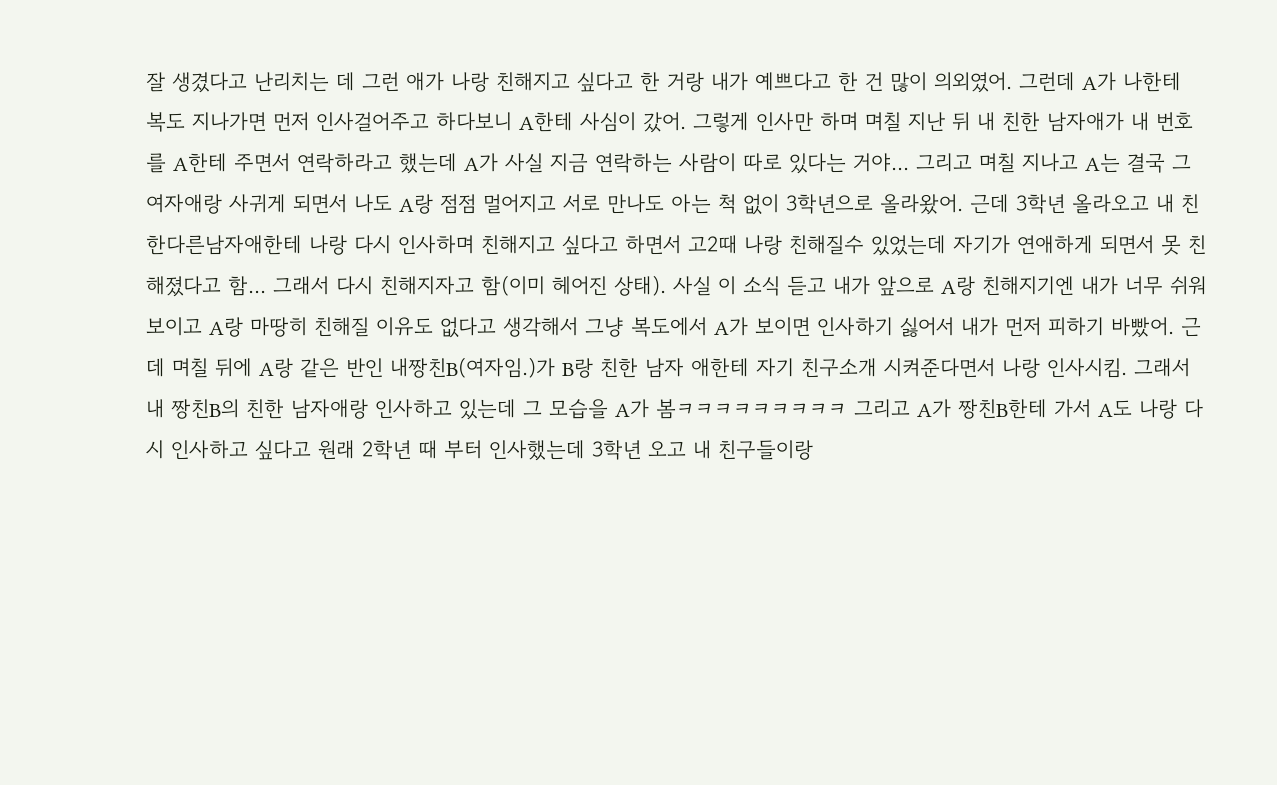잘 생겼다고 난리치는 데 그런 애가 나랑 친해지고 싶다고 한 거랑 내가 예쁘다고 한 건 많이 의외였어. 그런데 A가 나한테 복도 지나가면 먼저 인사걸어주고 하다보니 A한테 사심이 갔어. 그렇게 인사만 하며 며칠 지난 뒤 내 친한 남자애가 내 번호를 A한테 주면서 연락하라고 했는데 A가 사실 지금 연락하는 사람이 따로 있다는 거야... 그리고 며칠 지나고 A는 결국 그여자애랑 사귀게 되면서 나도 A랑 점점 멀어지고 서로 만나도 아는 척 없이 3학년으로 올라왔어. 근데 3학년 올라오고 내 친한다른남자애한테 나랑 다시 인사하며 친해지고 싶다고 하면서 고2때 나랑 친해질수 있었는데 자기가 연애하게 되면서 못 친해졌다고 함... 그래서 다시 친해지자고 함(이미 헤어진 상태). 사실 이 소식 듣고 내가 앞으로 A랑 친해지기엔 내가 너무 쉬워 보이고 A랑 마땅히 친해질 이유도 없다고 생각해서 그냥 복도에서 A가 보이면 인사하기 싫어서 내가 먼저 피하기 바빴어. 근데 며칠 뒤에 A랑 같은 반인 내짱친B(여자임.)가 B랑 친한 남자 애한테 자기 친구소개 시켜준다면서 나랑 인사시킴. 그래서 내 짱친B의 친한 남자애랑 인사하고 있는데 그 모습을 A가 봄ㅋㅋㅋㅋㅋㅋㅋㅋㅋ 그리고 A가 짱친B한테 가서 A도 나랑 다시 인사하고 싶다고 원래 2학년 때 부터 인사했는데 3학년 오고 내 친구들이랑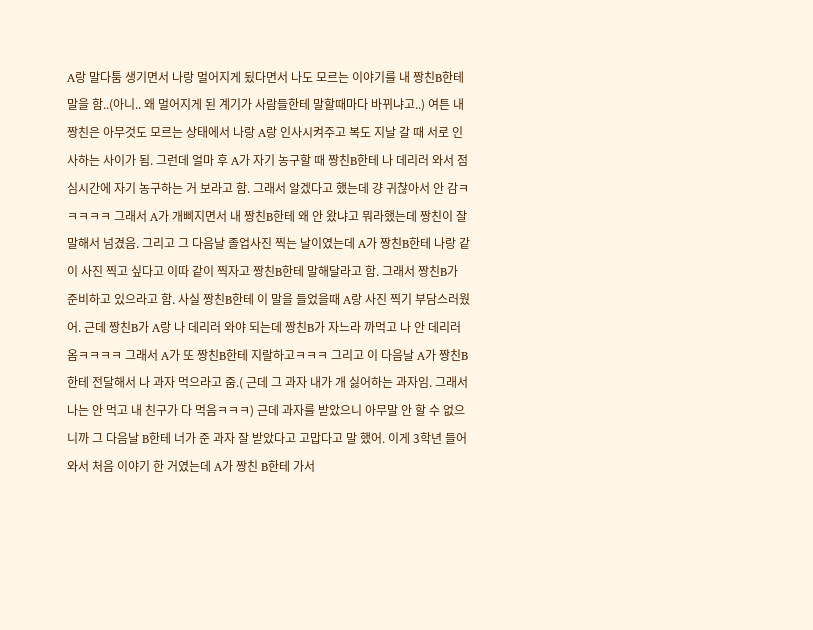A랑 말다툼 생기면서 나랑 멀어지게 됬다면서 나도 모르는 이야기를 내 짱친B한테 말을 함..(아니.. 왜 멀어지게 된 계기가 사람들한테 말할때마다 바뀌냐고..) 여튼 내 짱친은 아무것도 모르는 상태에서 나랑 A랑 인사시켜주고 복도 지날 갈 때 서로 인사하는 사이가 됨. 그런데 얼마 후 A가 자기 농구할 때 짱친B한테 나 데리러 와서 점심시간에 자기 농구하는 거 보라고 함. 그래서 알겠다고 했는데 걍 귀찮아서 안 감ㅋㅋㅋㅋㅋ 그래서 A가 개삐지면서 내 짱친B한테 왜 안 왔냐고 뭐라했는데 짱친이 잘 말해서 넘겼음. 그리고 그 다음날 졸업사진 찍는 날이였는데 A가 짱친B한테 나랑 같이 사진 찍고 싶다고 이따 같이 찍자고 짱친B한테 말해달라고 함. 그래서 짱친B가 준비하고 있으라고 함. 사실 짱친B한테 이 말을 들었을때 A랑 사진 찍기 부담스러웠어. 근데 짱친B가 A랑 나 데리러 와야 되는데 짱친B가 자느라 까먹고 나 안 데리러 옴ㅋㅋㅋㅋ 그래서 A가 또 짱친B한테 지랄하고ㅋㅋㅋ 그리고 이 다음날 A가 짱친B한테 전달해서 나 과자 먹으라고 줌.( 근데 그 과자 내가 개 싫어하는 과자임. 그래서 나는 안 먹고 내 친구가 다 먹음ㅋㅋㅋ) 근데 과자를 받았으니 아무말 안 할 수 없으니까 그 다음날 B한테 너가 준 과자 잘 받았다고 고맙다고 말 했어. 이게 3학년 들어와서 처음 이야기 한 거였는데 A가 짱친 B한테 가서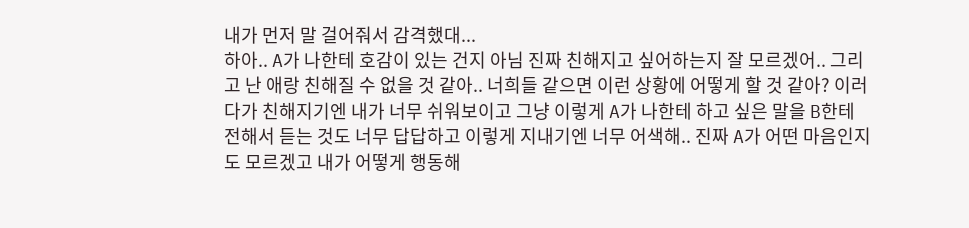내가 먼저 말 걸어줘서 감격했대...
하아.. A가 나한테 호감이 있는 건지 아님 진짜 친해지고 싶어하는지 잘 모르겠어.. 그리고 난 애랑 친해질 수 없을 것 같아.. 너희들 같으면 이런 상황에 어떻게 할 것 같아? 이러다가 친해지기엔 내가 너무 쉬워보이고 그냥 이렇게 A가 나한테 하고 싶은 말을 B한테 전해서 듣는 것도 너무 답답하고 이렇게 지내기엔 너무 어색해.. 진짜 A가 어떤 마음인지도 모르겠고 내가 어떻게 행동해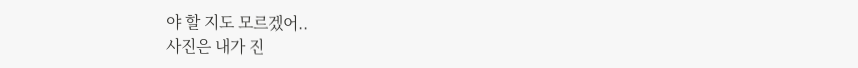야 할 지도 모르겠어..
사진은 내가 진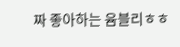짜 좋아하는 윰블리ㅎㅎ